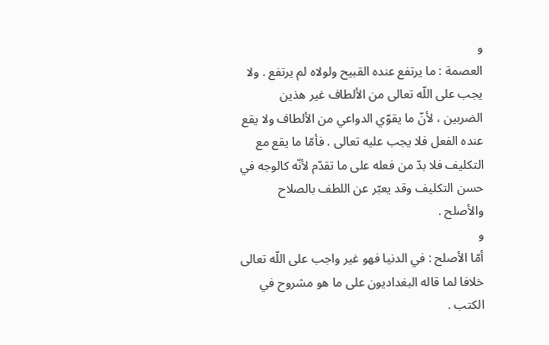و
العصمة : ما يرتفع عنده القبيح ولولاه لم يرتفع . ولا يجب على اللّه تعالى من الألطاف غير هذين الضربين ، لأنّ ما يقوّي الدواعي من الألطاف ولا يقع عنده الفعل فلا يجب عليه تعالى . فأمّا ما يقع مع التكليف فلا بدّ من فعله على ما تقدّم لأنّه كالوجه في حسن التكليف وقد يعبّر عن اللطف بالصلاح والأصلح .
و
أمّا الأصلح : في الدنيا فهو غير واجب على اللّه تعالى خلافا لما قاله البغداديون على ما هو مشروح في الكتب .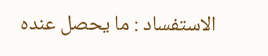الاستفساد : ما يحصل عنده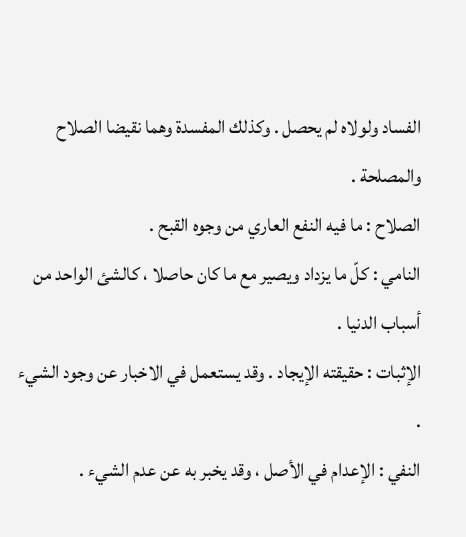الفساد ولولاه لم يحصل . وكذلك المفسدة وهما نقيضا الصلاح والمصلحة .
الصلاح : ما فيه النفع العاري من وجوه القبح .
النامي : كلّ ما يزداد ويصير مع ما كان حاصلا ، كالشئ الواحد من أسباب الدنيا .
الإثبات : حقيقته الإيجاد . وقد يستعمل في الاخبار عن وجود الشيء .
النفي : الإعدام في الأصل ، وقد يخبر به عن عدم الشيء .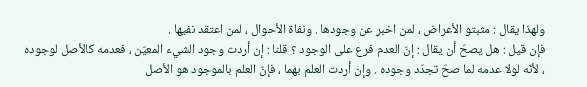ولهذا يقال : مثبتو الأعراض ، لمن اخبر عن وجودها . ونفاة الأحوال ، لمن اعتقد نفيها .
فإن قيل : هل يصحّ أن يقال : إنّ العدم فرع على الوجود ؟ قلنا : إن أردت وجود الشيء المعيّن ، فعدمه كالأصل لوجوده ، لأنّه لولا عدمه لما صحّ تجدّد وجوده . وإن أردت العلم بهما ، فإنّ العلم بالموجود هو الأصل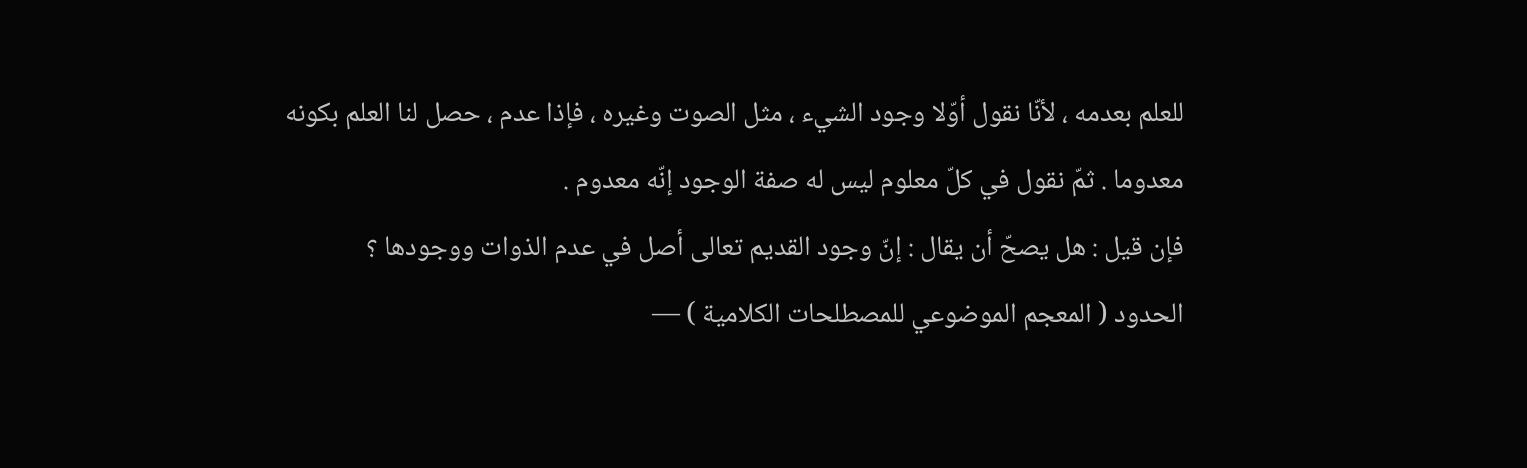للعلم بعدمه ، لأنّا نقول أوّلا وجود الشيء ، مثل الصوت وغيره ، فإذا عدم ، حصل لنا العلم بكونه معدوما . ثمّ نقول في كلّ معلوم ليس له صفة الوجود إنّه معدوم .
فإن قيل : هل يصحّ أن يقال : إنّ وجود القديم تعالى أصل في عدم الذوات ووجودها ؟
الحدود ( المعجم الموضوعي للمصطلحات الكلامية ) —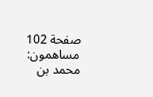صفحة 102
مساهمون: محمد بن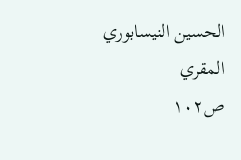الحسين النيسابوري المقري
ص١٠٢